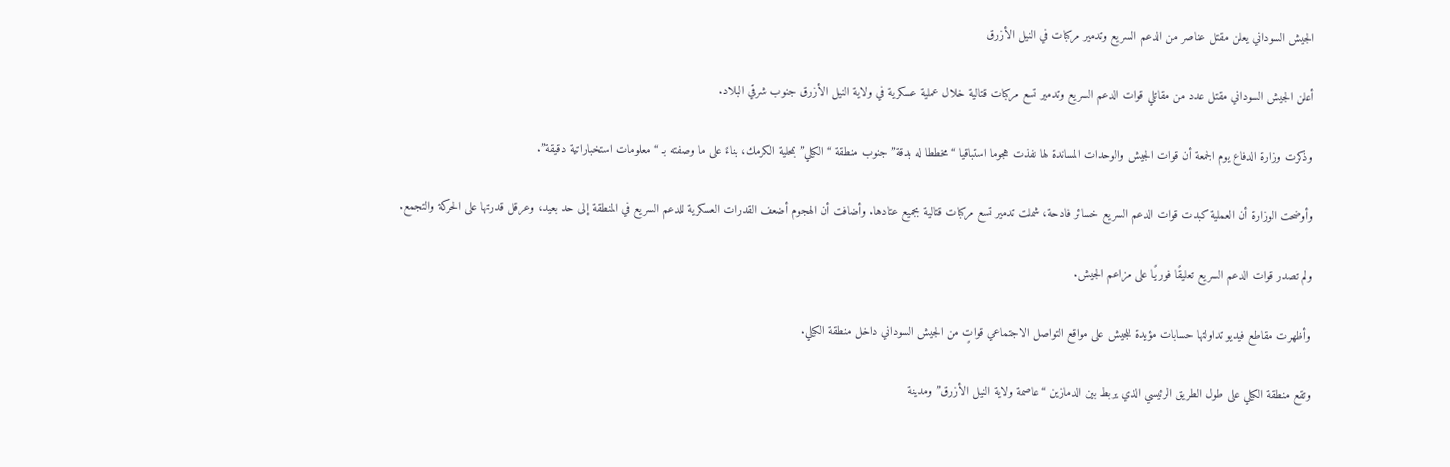الجيش السوداني يعلن مقتل عناصر من الدعم السريع وتدمير مركبات في النيل الأزرق

أعلن الجيش السوداني مقتل عدد من مقاتلي قوات الدعم السريع وتدمير تسع مركبات قتالية خلال عملية عسكرية في ولاية النيل الأزرق جنوب شرقي البلاد.

وذكرت وزارة الدفاع يوم الجمعة أن قوات الجيش والوحدات المساندة لها نفذت هجوما استباقيا “مخططا له بدقة” جنوب منطقة “الكيلي” بمحلية الكرمك، بناءً على ما وصفته بـ “معلومات استخباراتية دقيقة”.

وأوضحت الوزارة أن العملية كبدت قوات الدعم السريع خسائر فادحة، شملت تدمير تسع مركبات قتالية بجميع عتادها. وأضافت أن الهجوم أضعف القدرات العسكرية للدعم السريع في المنطقة إلى حد بعيد، وعرقل قدرتها على الحركة والتجمع.

ولم تصدر قوات الدعم السريع تعليقًا فوريًا على مزاعم الجيش.

وأظهرت مقاطع فيديو تداولتها حسابات مؤيدة للجيش على مواقع التواصل الاجتماعي قواتٍ من الجيش السوداني داخل منطقة الكيلي.

وتقع منطقة الكيلي على طول الطريق الرئيسي الذي يربط بين الدمازين “عاصمة ولاية النيل الأزرق” ومدينة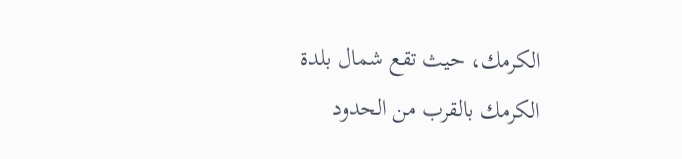الكرمك، حيث تقع شمال بلدة الكرمك بالقرب من الحدود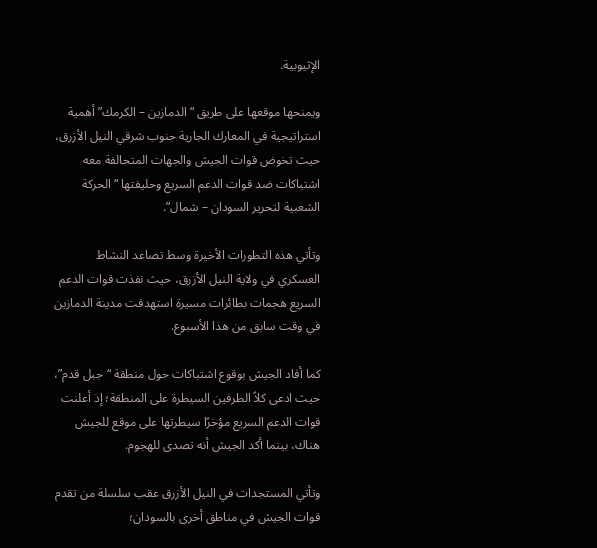الإثيوبية.

ويمنحها موقعها على طريق “الدمازين – الكرمك” أهمية استراتيجية في المعارك الجارية جنوب شرقي النيل الأزرق، حيث تخوض قوات الجيش والجهات المتحالفة معه اشتباكات ضد قوات الدعم السريع وحليفتها “الحركة الشعبية لتحرير السودان – شمال”.

وتأتي هذه التطورات الأخيرة وسط تصاعد النشاط العسكري في ولاية النيل الأزرق، حيث نفذت قوات الدعم السريع هجمات بطائرات مسيرة استهدفت مدينة الدمازين في وقت سابق من هذا الأسبوع.

كما أفاد الجيش بوقوع اشتباكات حول منطقة “جبل قدم”، حيث ادعى كلاً الطرفين السيطرة على المنطقة؛ إذ أعلنت قوات الدعم السريع مؤخرًا سيطرتها على موقع للجيش هناك، بينما أكد الجيش أنه تصدى للهجوم.

وتأتي المستجدات في النيل الأزرق عقب سلسلة من تقدم قوات الجيش في مناطق أخرى بالسودان؛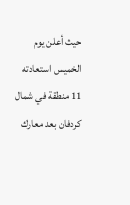حيث أعلن يوم الخميس استعادته 11 منطقة في شمال كردفان بعد معارك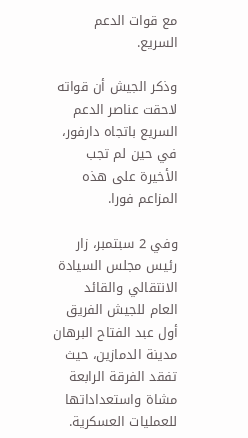مع قوات الدعم السريع.

وذكر الجيش أن قواته لاحقت عناصر الدعم السريع باتجاه دارفور، في حين لم تجب الأخيرة على هذه المزاعم فورا.

وفي 2 سبتمبر، زار رئيس مجلس السيادة الانتقالي والقائد العام للجيش الفريق أول عبد الفتاح البرهان مدينة الدمازين، حيث تفقد الفرقة الرابعة مشاة واستعداداتها للعمليات العسكرية.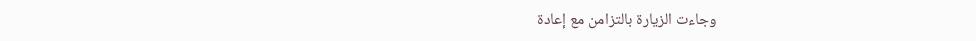وجاءت الزيارة بالتزامن مع إعادة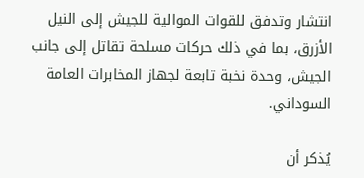انتشار وتدفق للقوات الموالية للجيش إلى النيل الأزرق، بما في ذلك حركات مسلحة تقاتل إلى جانب الجيش، وحدة نخبة تابعة لجهاز المخابرات العامة السوداني.

يُذكر أن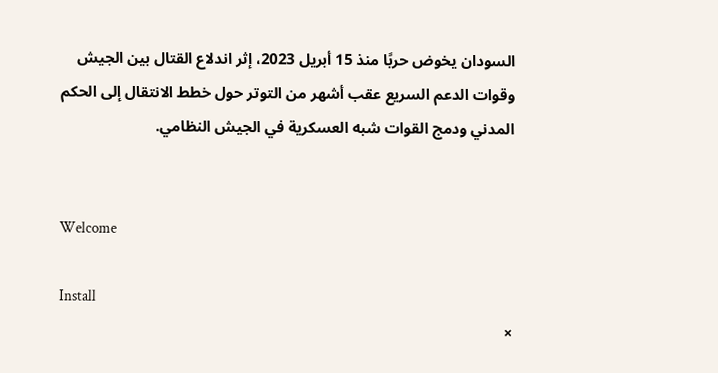السودان يخوض حربًا منذ 15 أبريل 2023، إثر اندلاع القتال بين الجيش وقوات الدعم السريع عقب أشهر من التوتر حول خطط الانتقال إلى الحكم المدني ودمج القوات شبه العسكرية في الجيش النظامي.


Welcome

Install
×